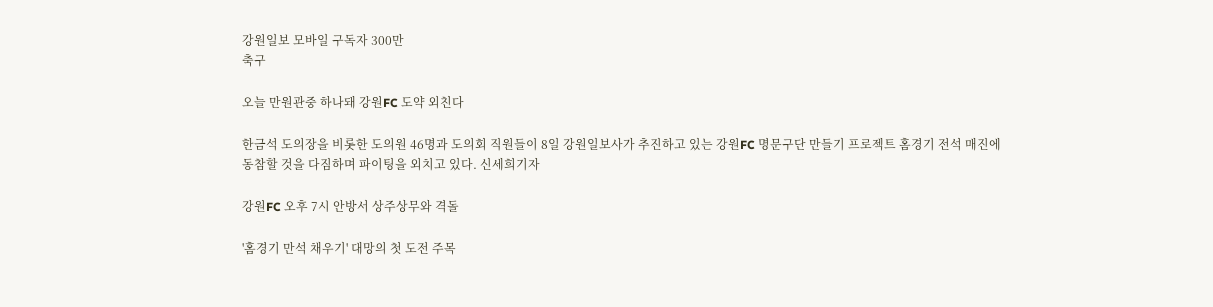강원일보 모바일 구독자 300만
축구

오늘 만원관중 하나돼 강원FC 도약 외친다

한금석 도의장을 비롯한 도의원 46명과 도의회 직원들이 8일 강원일보사가 추진하고 있는 강원FC 명문구단 만들기 프로젝트 홈경기 전석 매진에 동참할 것을 다짐하며 파이팅을 외치고 있다. 신세희기자

강원FC 오후 7시 안방서 상주상무와 격돌

'홈경기 만석 채우기' 대망의 첫 도전 주목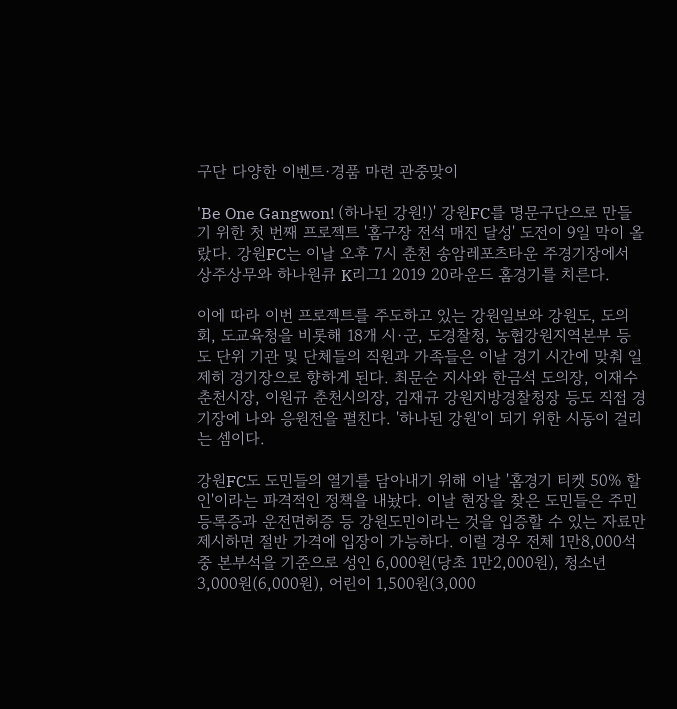구단 다양한 이벤트·경품 마련 관중맞이

'Be One Gangwon! (하나된 강원!)' 강원FC를 명문구단으로 만들기 위한 첫 번째 프로젝트 '홈구장 전석 매진 달성' 도전이 9일 막이 올랐다. 강원FC는 이날 오후 7시 춘천 송암레포츠타운 주경기장에서 상주상무와 하나원큐 K리그1 2019 20라운드 홈경기를 치른다.

이에 따라 이번 프로젝트를 주도하고 있는 강원일보와 강원도, 도의회, 도교육청을 비롯해 18개 시·군, 도경찰청, 농협강원지역본부 등 도 단위 기관 및 단체들의 직원과 가족들은 이날 경기 시간에 맞춰 일제히 경기장으로 향하게 된다. 최문순 지사와 한금석 도의장, 이재수 춘천시장, 이원규 춘천시의장, 김재규 강원지방경찰청장 등도 직접 경기장에 나와 응원전을 펼친다. '하나된 강원'이 되기 위한 시동이 걸리는 셈이다.

강원FC도 도민들의 열기를 담아내기 위해 이날 '홈경기 티켓 50% 할인'이라는 파격적인 정책을 내놨다. 이날 현장을 찾은 도민들은 주민등록증과 운전면허증 등 강원도민이라는 것을 입증할 수 있는 자료만 제시하면 절반 가격에 입장이 가능하다. 이럴 경우 전체 1만8,000석 중 본부석을 기준으로 성인 6,000원(당초 1만2,000원), 청소년 3,000원(6,000원), 어린이 1,500원(3,000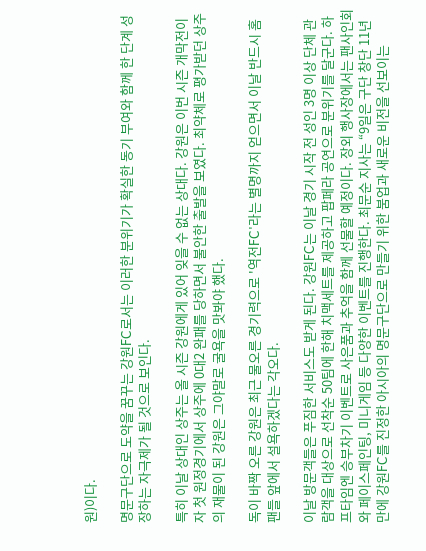원)이다.

명문구단으로 도약을 꿈꾸는 강원FC로서는 이러한 분위기가 확실한 동기 부여와 함께 한 단계 성장하는 자극제가 될 것으로 보인다.

특히 이날 상대인 상주는 올 시즌 강원에게 있어 잊을 수 없는 상대다. 강원은 이번 시즌 개막전이자 첫 원정경기에서 상주에 0대2 완패를 당하면서 불안한 출발을 보였다. 최약체로 평가받던 상주의 재물이 된 강원은 그야말로 굴욕을 맛봐야 했다.

독이 바짝 오른 강원은 최근 물오른 경기력으로 '역전FC'라는 별명까지 얻으면서 이날 반드시 홈팬들 앞에서 설욕하겠다는 각오다.

이날 방문객들은 푸짐한 서비스도 받게 된다. 강원FC는 이날 경기 시작 전 성인 3명 이상 단체 관람객을 대상으로 선착순 50팀에 한해 치맥세트를 제공하고 팝페라 공연으로 분위기를 달군다. 하프타임엔 승부차기 이벤트로 사은품과 추억을 함께 선물할 예정이다. 장외 행사장에서는 팬사인회와 페이스페인팅, 미니게임 등 다양한 이벤트를 진행한다. 최문순 지사는 “9일은 구단 창단 11년 만에 강원FC를 진정한 아시아의 명문구단으로 만들기 위한 붐업과 새로운 비전을 선보이는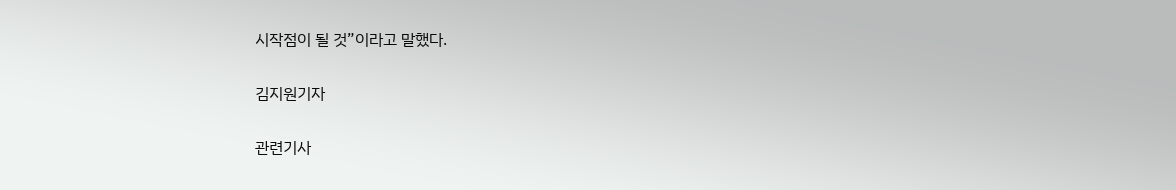시작점이 될 것”이라고 말했다.

김지원기자

관련기사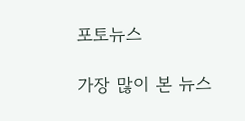포토뉴스

가장 많이 본 뉴스